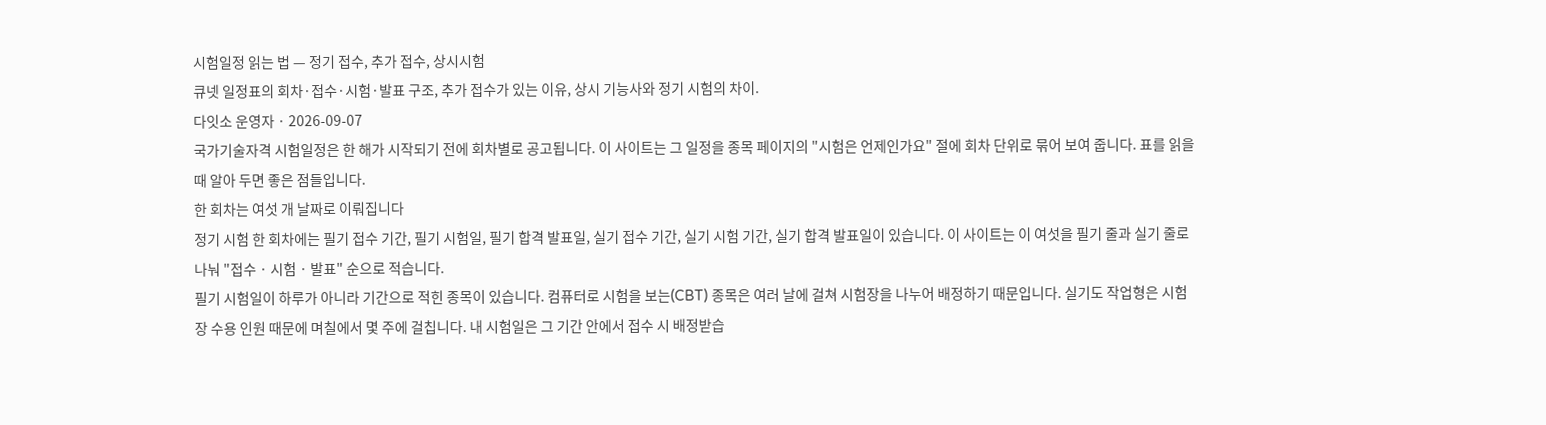시험일정 읽는 법 — 정기 접수, 추가 접수, 상시시험
큐넷 일정표의 회차·접수·시험·발표 구조, 추가 접수가 있는 이유, 상시 기능사와 정기 시험의 차이.
다잇소 운영자 · 2026-09-07
국가기술자격 시험일정은 한 해가 시작되기 전에 회차별로 공고됩니다. 이 사이트는 그 일정을 종목 페이지의 "시험은 언제인가요" 절에 회차 단위로 묶어 보여 줍니다. 표를 읽을 때 알아 두면 좋은 점들입니다.
한 회차는 여섯 개 날짜로 이뤄집니다
정기 시험 한 회차에는 필기 접수 기간, 필기 시험일, 필기 합격 발표일, 실기 접수 기간, 실기 시험 기간, 실기 합격 발표일이 있습니다. 이 사이트는 이 여섯을 필기 줄과 실기 줄로 나눠 "접수 · 시험 · 발표" 순으로 적습니다.
필기 시험일이 하루가 아니라 기간으로 적힌 종목이 있습니다. 컴퓨터로 시험을 보는(CBT) 종목은 여러 날에 걸쳐 시험장을 나누어 배정하기 때문입니다. 실기도 작업형은 시험장 수용 인원 때문에 며칠에서 몇 주에 걸칩니다. 내 시험일은 그 기간 안에서 접수 시 배정받습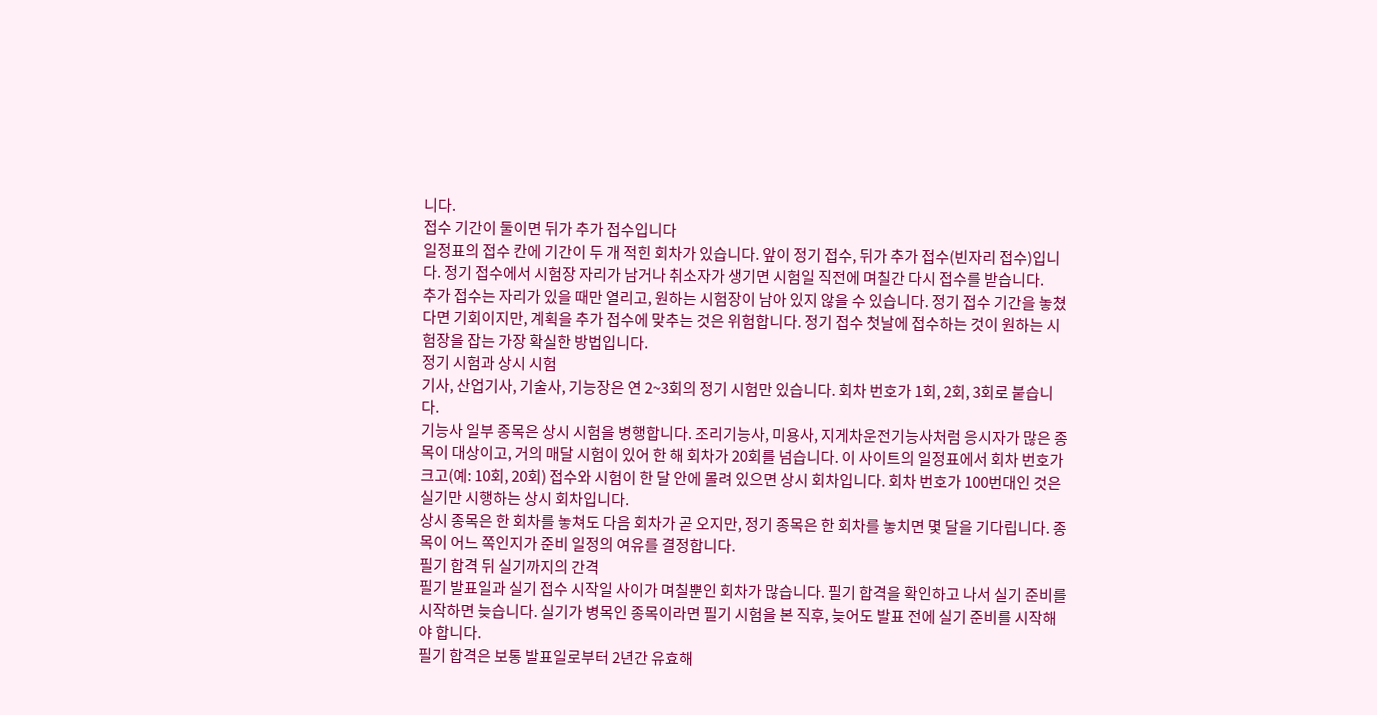니다.
접수 기간이 둘이면 뒤가 추가 접수입니다
일정표의 접수 칸에 기간이 두 개 적힌 회차가 있습니다. 앞이 정기 접수, 뒤가 추가 접수(빈자리 접수)입니다. 정기 접수에서 시험장 자리가 남거나 취소자가 생기면 시험일 직전에 며칠간 다시 접수를 받습니다.
추가 접수는 자리가 있을 때만 열리고, 원하는 시험장이 남아 있지 않을 수 있습니다. 정기 접수 기간을 놓쳤다면 기회이지만, 계획을 추가 접수에 맞추는 것은 위험합니다. 정기 접수 첫날에 접수하는 것이 원하는 시험장을 잡는 가장 확실한 방법입니다.
정기 시험과 상시 시험
기사, 산업기사, 기술사, 기능장은 연 2~3회의 정기 시험만 있습니다. 회차 번호가 1회, 2회, 3회로 붙습니다.
기능사 일부 종목은 상시 시험을 병행합니다. 조리기능사, 미용사, 지게차운전기능사처럼 응시자가 많은 종목이 대상이고, 거의 매달 시험이 있어 한 해 회차가 20회를 넘습니다. 이 사이트의 일정표에서 회차 번호가 크고(예: 10회, 20회) 접수와 시험이 한 달 안에 몰려 있으면 상시 회차입니다. 회차 번호가 100번대인 것은 실기만 시행하는 상시 회차입니다.
상시 종목은 한 회차를 놓쳐도 다음 회차가 곧 오지만, 정기 종목은 한 회차를 놓치면 몇 달을 기다립니다. 종목이 어느 쪽인지가 준비 일정의 여유를 결정합니다.
필기 합격 뒤 실기까지의 간격
필기 발표일과 실기 접수 시작일 사이가 며칠뿐인 회차가 많습니다. 필기 합격을 확인하고 나서 실기 준비를 시작하면 늦습니다. 실기가 병목인 종목이라면 필기 시험을 본 직후, 늦어도 발표 전에 실기 준비를 시작해야 합니다.
필기 합격은 보통 발표일로부터 2년간 유효해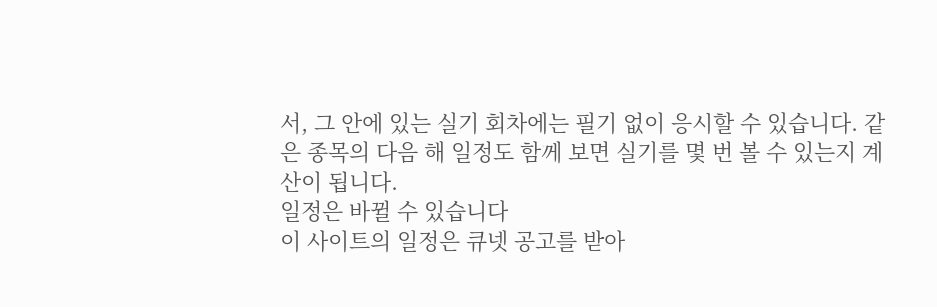서, 그 안에 있는 실기 회차에는 필기 없이 응시할 수 있습니다. 같은 종목의 다음 해 일정도 함께 보면 실기를 몇 번 볼 수 있는지 계산이 됩니다.
일정은 바뀔 수 있습니다
이 사이트의 일정은 큐넷 공고를 받아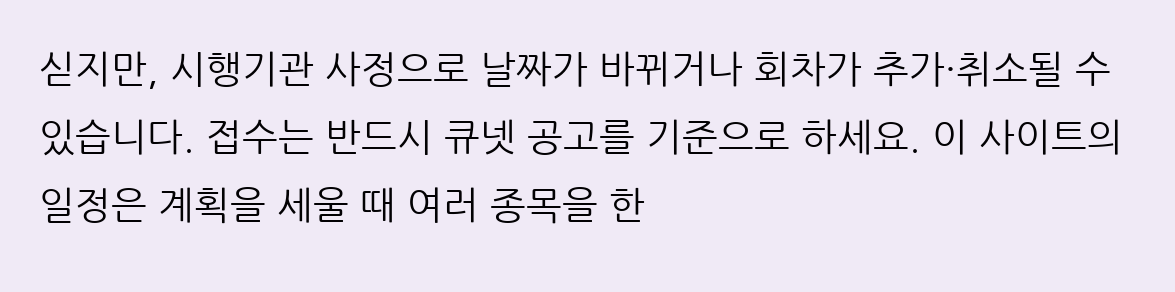싣지만, 시행기관 사정으로 날짜가 바뀌거나 회차가 추가·취소될 수 있습니다. 접수는 반드시 큐넷 공고를 기준으로 하세요. 이 사이트의 일정은 계획을 세울 때 여러 종목을 한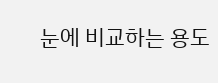눈에 비교하는 용도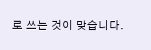로 쓰는 것이 맞습니다.